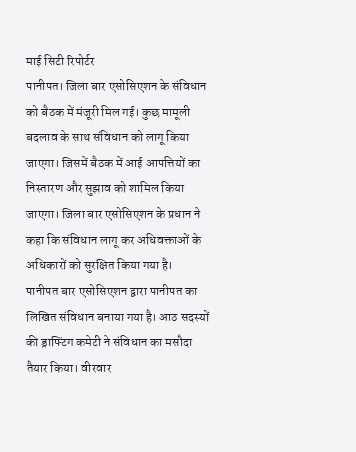माई सिटी रिपोर्टर
पानीपत। जिला बार एसोसिएशन के संविधान को बैठक में मंजूरी मिल गई। कुछ मामूली बदलाव के साथ संविधान को लागू किया जाएगा। जिसमें बैठक में आई आपत्तियों का निस्तारण और सुझाव को शामिल किया जाएगा। जिला बार एसोसिएशन के प्रधान ने कहा कि संविधान लागू कर अधिवक्ताओं के अधिकारों को सुरक्षित किया गया है।
पानीपत बार एसोसिएशन द्वारा पानीपत का लिखित संविधान बनाया गया है। आठ सदस्यों की ड्राफ्टिंग कमेटी ने संविधान का मसौदा तैयार किया। वीरवार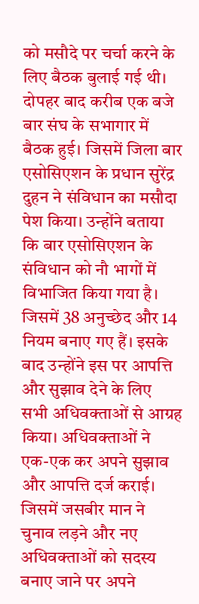को मसौदे पर चर्चा करने के लिए बैठक बुलाई गई थी। दोपहर बाद करीब एक बजे बार संघ के सभागार में बैठक हुई। जिसमें जिला बार एसोसिएशन के प्रधान सुरेंद्र दुहन ने संविधान का मसौदा पेश किया। उन्होंने बताया कि बार एसोसिएशन के संविधान को नौ भागों में विभाजित किया गया है। जिसमें 38 अनुच्छेद और 14 नियम बनाए गए हैं। इसके बाद उन्होंने इस पर आपत्ति और सुझाव देने के लिए सभी अधिवक्ताओं से आग्रह किया। अधिवक्ताओं ने एक-एक कर अपने सुझाव और आपत्ति दर्ज कराई। जिसमें जसबीर मान ने चुनाव लड़ने और नए अधिवक्ताओं को सदस्य बनाए जाने पर अपने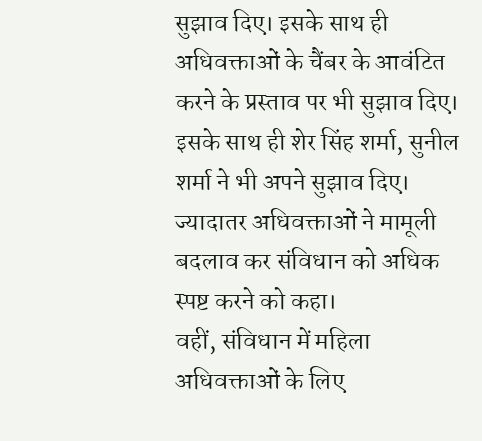सुझाव दिए। इसके साथ ही अधिवक्ताओं के चैंबर के आवंटित करने के प्रस्ताव पर भी सुझाव दिए। इसके साथ ही शेर सिंह शर्मा, सुनील शर्मा ने भी अपने सुझाव दिए। ज्यादातर अधिवक्ताओं ने मामूली बदलाव कर संविधान को अधिक स्पष्ट करने को कहा।
वहीं, संविधान में महिला अधिवक्ताओं के लिए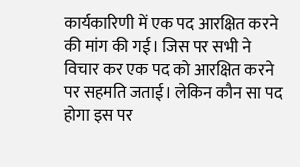कार्यकारिणी में एक पद आरक्षित करने की मांग की गई। जिस पर सभी ने विचार कर एक पद को आरक्षित करने पर सहमति जताई। लेकिन कौन सा पद होगा इस पर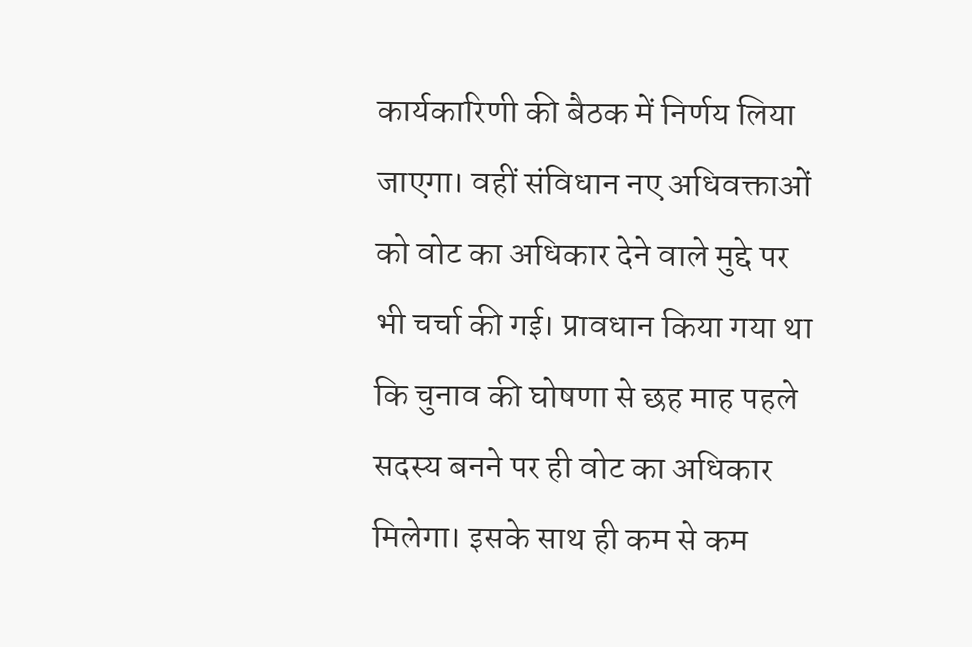कार्यकारिणी की बैठक में निर्णय लिया जाएगा। वहीं संविधान नए अधिवक्ताओं को वोट का अधिकार देने वाले मुद्दे पर भी चर्चा की गई। प्रावधान किया गया था कि चुनाव की घोषणा से छह माह पहले सदस्य बनने पर ही वोट का अधिकार मिलेगा। इसके साथ ही कम से कम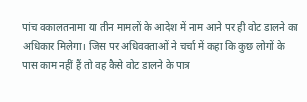पांच वकालतनामा या तीन मामलों के आदेश में नाम आने पर ही वोट डालने का अधिकार मिलेगा। जिस पर अधिवक्ताओं ने चर्चा में कहा कि कुछ लोगों के पास काम नहीं हैं तो वह कैसे वोट डालने के पात्र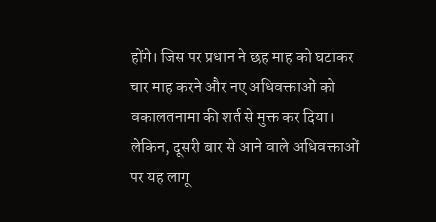होंगे। जिस पर प्रधान ने छह माह को घटाकर चार माह करने और नए अधिवक्ताओं को वकालतनामा की शर्त से मुक्त कर दिया। लेकिन, दूसरी बार से आने वाले अधिवक्ताओं पर यह लागू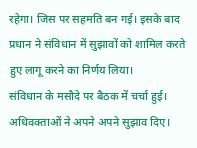रहेगा। जिस पर सहमति बन गई। इसके बाद प्रधान ने संविधान में सुझावों को शामिल करते हुए लागू करने का निर्णय लिया।
संविधान के मसौदे पर बैठक में चर्चा हुई। अधिवक्ताओं ने अपने अपने सुझाव दिए।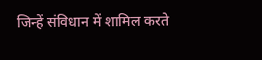जिन्हें संविधान में शामिल करते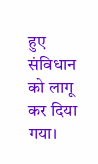हुए संविधान को लागू कर दिया गया।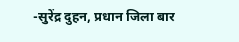-सुरेंद्र दुहन, प्रधान जिला बार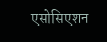एसोसिएशन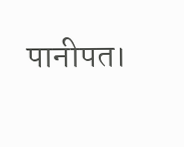पानीपत।